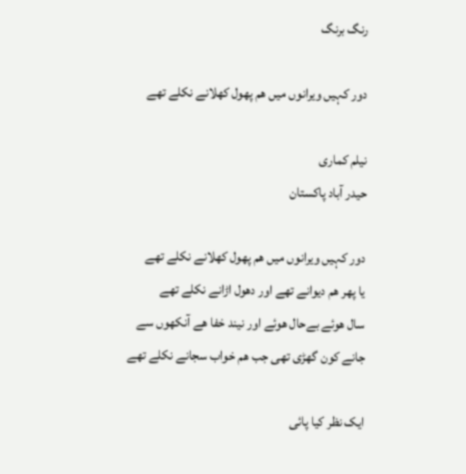رنگ برنگ

دور کہیں ویرانوں میں ھم پھول کھلانے نکلے تھے

نیلم کماری
حیدر آباد پاکستان

دور کہیں ویرانوں میں ھم پھول کھلانے نکلے تھے
یا پھر ھم دیوانے تھے اور دھول اڑانے نکلے تھے
سال ھوئے بےحال ھوئے اور نیند خفا ھے آنکھوں سے
جانے کون گھڑی تھی جب ھم خواب سجانے نکلے تھے

ایک نظر کیا پائی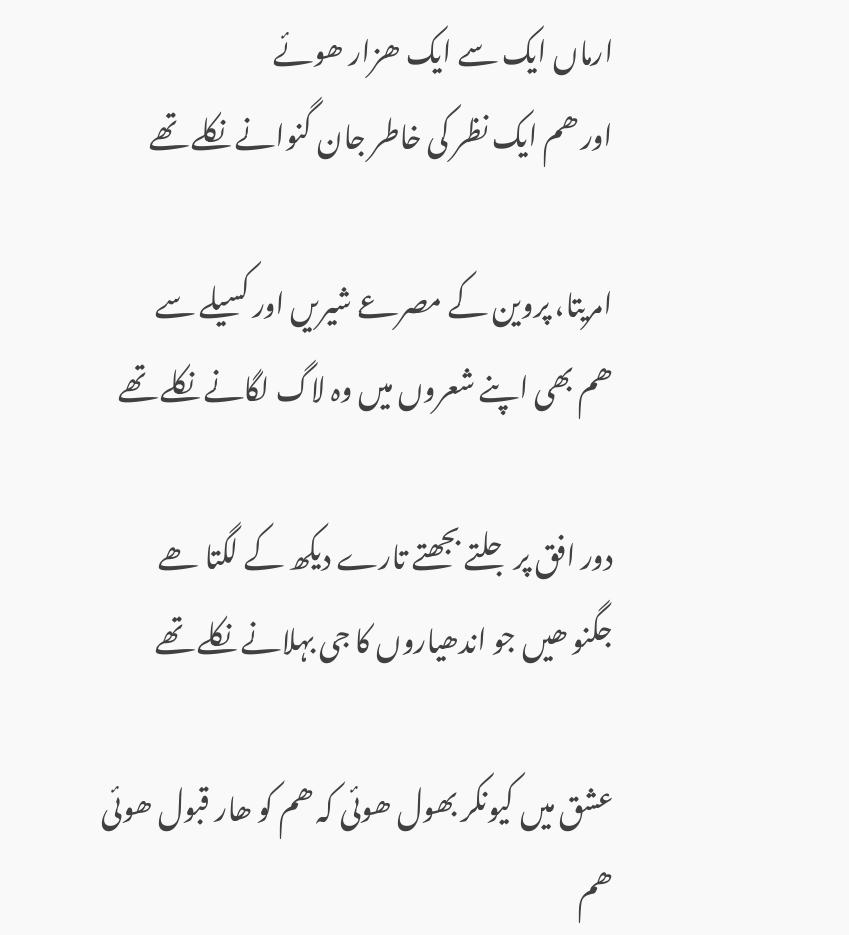ارماں ایک سے ایک ھزار ھوئے
اور ھم ایک نظر کی خاطر جان گنوانے نکلے تھے

امریتا، پروین کے مصرعے شیریں اور کسیلے سے
ھم بھی اپنے شعروں میں وہ لاگ لگانے نکلے تھے

دور افق پر جلتے بجھتے تارے دیکھ کے لگتا ھے
جگنو ھیں جو اندھیاروں کا جی بہلانے نکلے تھے

عشق میں کیونکر بھول ھوئی کہ ھم کو ھار قبول ھوئی
ھم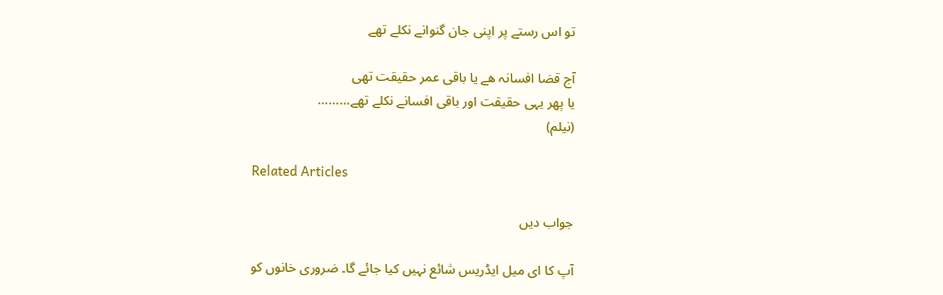تو اس رستے پر اپنی جان گنوانے نکلے تھے

آج قضا افسانہ ھے یا باقی عمر حقیقت تھی
یا پھر یہی حقیقت اور باقی افسانے نکلے تھے………
(نیلم)

Related Articles

جواب دیں

آپ کا ای میل ایڈریس شائع نہیں کیا جائے گا۔ ضروری خانوں کو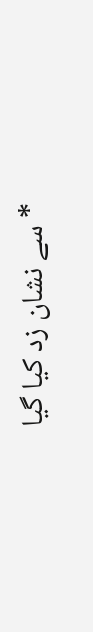* سے نشان زد کیا گیا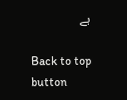ہے

Back to top button